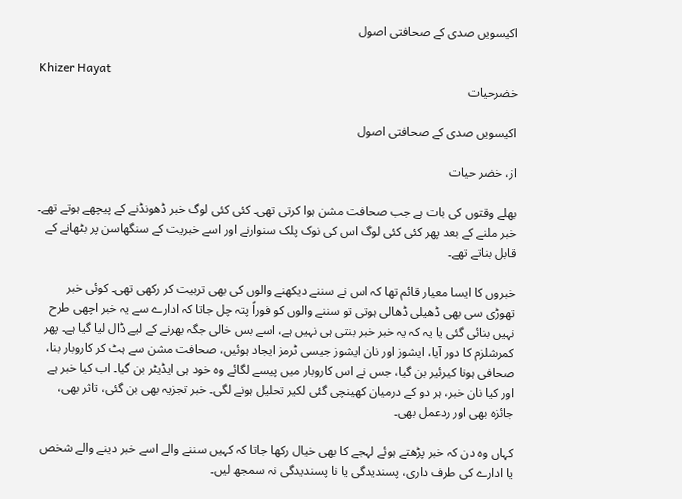اکیسویں صدی کے صحافتی اصول

Khizer Hayat
خضرحیات

اکیسویں صدی کے صحافتی اصول

از، خضر حیات

بھلے وقتوں کی بات ہے جب صحافت مشن ہوا کرتی تھی۔ کئی کئی لوگ خبر ڈھونڈنے کے پیچھے ہوتے تھے۔ خبر ملنے کے بعد پھر کئی کئی لوگ اس کی نوک پلک سنوارنے اور اسے خبریت کے سنگھاسن پر بٹھانے کے قابل بناتے تھے۔

خبروں کا ایسا معیار قائم تھا کہ اس نے سننے دیکھنے والوں کی بھی تربیت کر رکھی تھی۔ کوئی خبر تھوڑی سی بھی ڈھیلی ڈھالی ہوتی تو سننے والوں کو فوراً پتہ چل جاتا کہ ادارے سے یہ خبر اچھی طرح نہیں بنائی گئی یا یہ کہ یہ خبر خبر بنتی ہی نہیں ہے، اسے بس خالی جگہ بھرنے کے لیے ڈال لیا گیا ہے۔ پھر کمرشلزم کا دور آیا، ایشوز اور نان ایشوز جیسی ٹرمز ایجاد ہوئیں، صحافت مشن سے ہٹ کر کاروبار بنا، صحافی ہونا کیرئیر بن گیا، جس نے اس کاروبار میں پیسے لگائے وہ خود ہی ایڈیٹر بن گیا۔ اب کیا خبر ہے اور کیا نان خبر، ہر دو کے درمیان کھینچی گئی لکیر تحلیل ہونے لگی۔ خبر تجزیہ بھی بن گئی، تاثر بھی، جائزہ بھی اور ردعمل بھی۔

کہاں وہ دن کہ خبر پڑھتے ہوئے لہجے کا بھی خیال رکھا جاتا کہ کہیں سننے والے اسے خبر دینے والے شخص یا ادارے کی طرف داری، پسندیدگی یا نا پسندیدگی نہ سمجھ لیں۔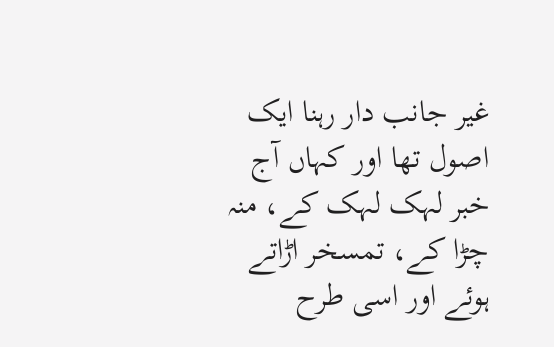غیر جانب دار رہنا ایک اصول تھا اور کہاں آج خبر لہک لہک کے، منہ چڑا کے، تمسخر اڑاتے ہوئے اور اسی طرح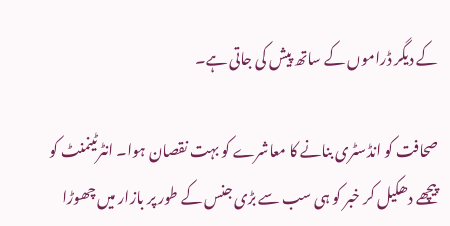کے دیگر ڈراموں کے ساتھ پیش کی جاتی ہے۔

صحافت کو انڈسٹری بنانے کا معاشرے کو بہت نقصان ہوا۔ انٹرٹینمنٹ کو پیچھے دھکیل کر خبر کو ہی سب سے بڑی جنس کے طور پر بازار میں چھوڑا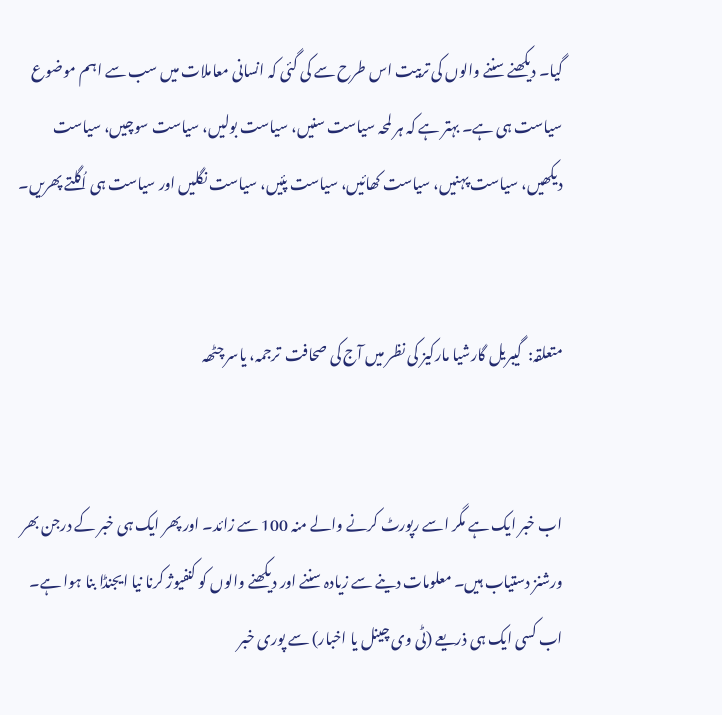گیا۔ دیکھنے سننے والوں کی تربیت اس طرح سے کی گئی کہ انسانی معاملات میں سب سے اہم موضوع سیاست ہی ہے۔ بہتر ہے کہ ہر لمحہ سیاست سنیں، سیاست بولیں، سیاست سوچیں، سیاست دیکھیں، سیاست پہنیں، سیاست کھائیں، سیاست پئیں، سیاست نگلیں اور سیاست ہی اُگلتے پھریں۔


متعلقہ:  گیبریل گارشیا مارکیز کی نظر میں آج کی صحافت  ترجمہ، یاسر چٹھہ


اب خبر ایک ہے مگر اسے رپورٹ کرنے والے منہ 100 سے زائد۔ اور پھر ایک ہی خبر کے درجن بھر ورشنز دستیاب ہیں۔ معلومات دینے سے زیادہ سننے اور دیکھنے والوں کو کنفیوژ کرنا نیا ایجنڈا بنا ہوا ہے۔ اب کسی ایک ہی ذریعے (ٹی وی چینل یا اخبار) سے پوری خبر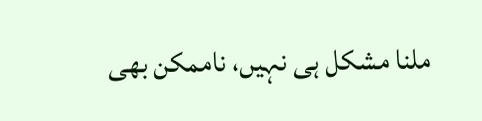ملنا مشکل ہی نہیں، ناممکن بھی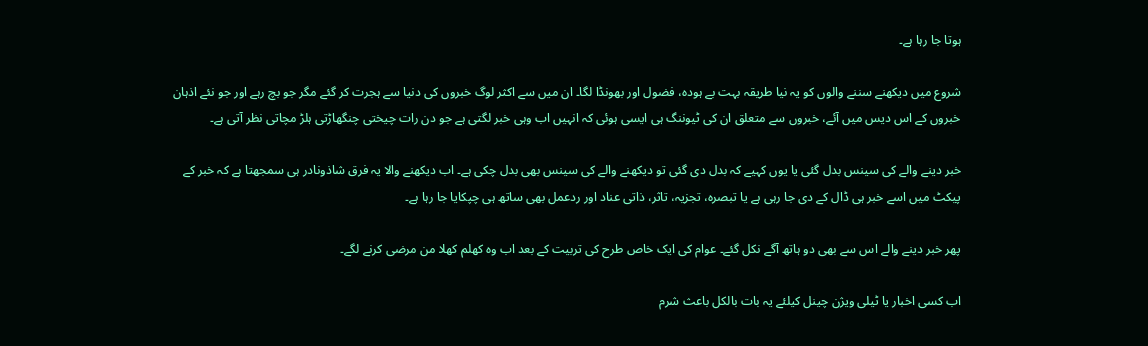ہوتا جا رہا ہے۔

شروع میں دیکھنے سننے والوں کو یہ نیا طریقہ بہت بے ہودہ، فضول اور بھونڈا لگا۔ ان میں سے اکثر لوگ خبروں کی دنیا سے ہجرت کر گئے مگر جو بچ رہے اور جو نئے اذہان خبروں کے اس دیس میں آئے، خبروں سے متعلق ان کی ٹیوننگ ہی ایسی ہوئی کہ انہیں اب وہی خبر لگتی ہے جو دن رات چیختی چنگھاڑتی ہلڑ مچاتی نظر آتی ہے۔

خبر دینے والے کی سینس بدل گئی یا یوں کہیے کہ بدل دی گئی تو دیکھنے والے کی سینس بھی بدل چکی ہے۔ اب دیکھنے والا یہ فرق شاذونادر ہی سمجھتا ہے کہ خبر کے پیکٹ میں اسے خبر ہی ڈال کے دی جا رہی ہے یا تبصرہ، تجزیہ، تاثر، ذاتی عناد اور ردعمل بھی ساتھ ہی چپکایا جا رہا ہے۔

پھر خبر دینے والے اس سے بھی دو ہاتھ آگے نکل گئے۔ عوام کی ایک خاص طرح کی تربیت کے بعد اب وہ کھلم کھلا من مرضی کرنے لگے۔

اب کسی اخبار یا ٹیلی ویژن چینل کیلئے یہ بات بالکل باعث شرم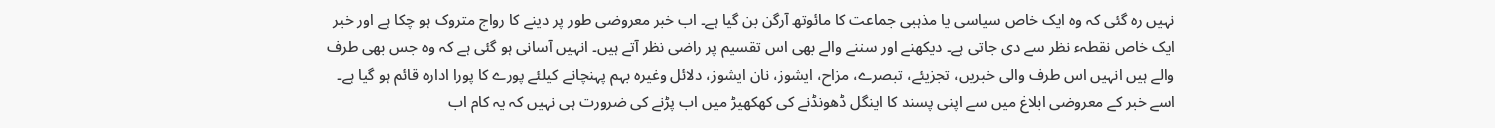نہیں رہ گئی کہ وہ ایک خاص سیاسی یا مذہبی جماعت کا مائوتھ آرگن بن گیا ہے۔ اب خبر معروضی طور پر دینے کا رواج متروک ہو چکا ہے اور خبر ایک خاص نقطہء نظر سے دی جاتی ہے۔ دیکھنے اور سننے والے بھی اس تقسیم پر راضی نظر آتے ہیں۔ انہیں آسانی ہو گئی ہے کہ وہ جس بھی طرف والے ہیں انہیں اس طرف والی خبریں، تجزیئے، تبصرے، مزاح، ایشوز، نان ایشوز، دلائل وغیرہ بہم پہنچانے کیلئے پورے کا پورا ادارہ قائم ہو گیا ہے۔ اسے خبر کے معروضی ابلاغ میں سے اپنی پسند کا اینگل ڈھونڈنے کی کھکھیڑ میں اب پڑنے کی ضرورت ہی نہیں کہ یہ کام اب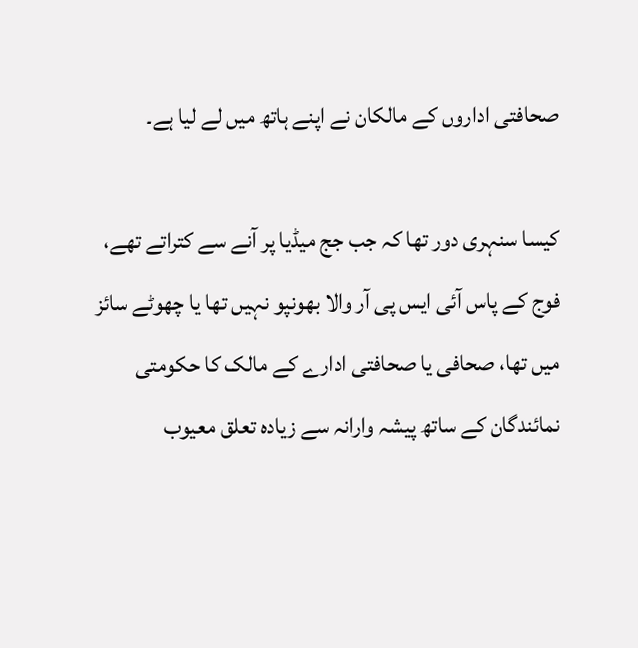صحافتی اداروں کے مالکان نے اپنے ہاتھ میں لے لیا ہے۔

کیسا سنہری دور تھا کہ جب جج میڈیا پر آنے سے کتراتے تھے، فوج کے پاس آئی ایس پی آر والا بھونپو نہیں تھا یا چھوٹے سائز میں تھا، صحافی یا صحافتی ادارے کے مالک کا حکومتی نمائندگان کے ساتھ پیشہ وارانہ سے زیادہ تعلق معیوب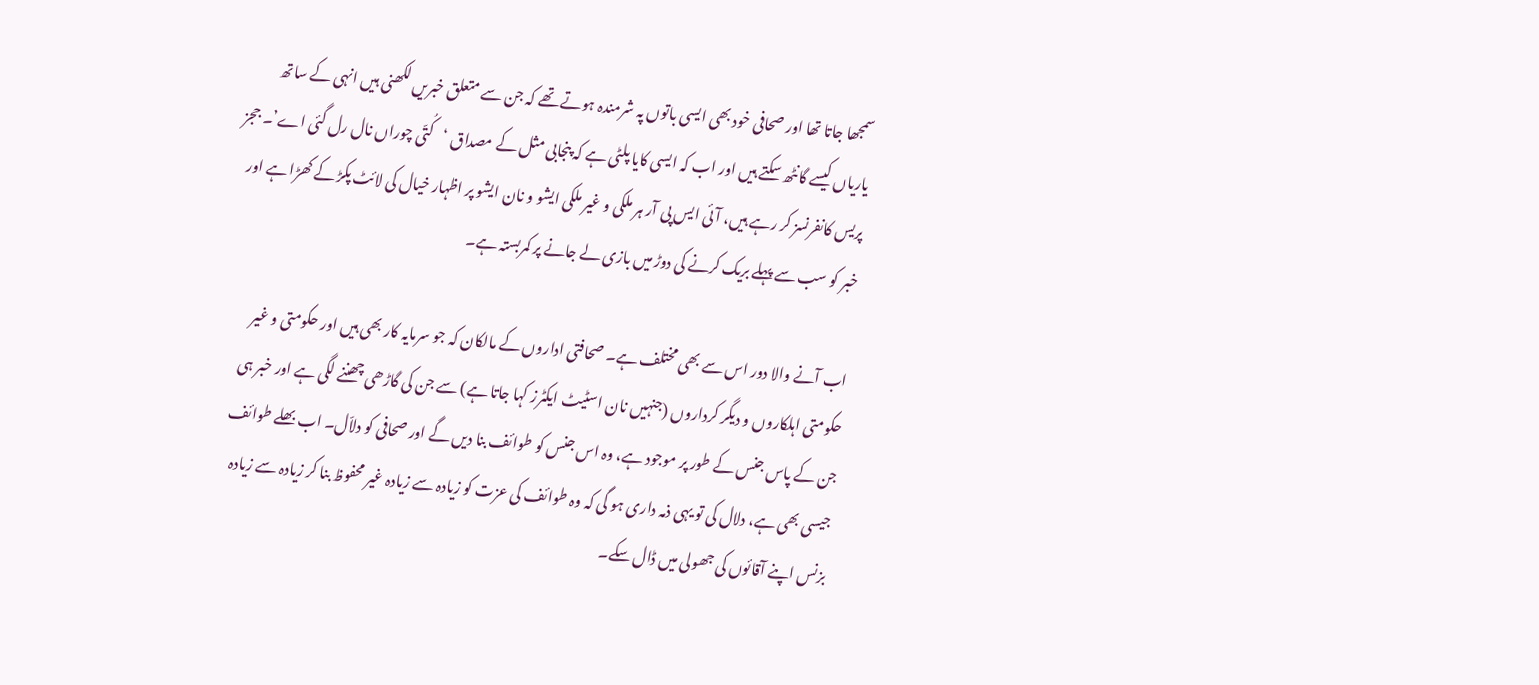سمجھا جاتا تھا اور صحافی خود بھی ایسی باتوں پہ شرمندہ ہوتے تھے کہ جن سے متعلق خبریں لکھنی ہیں انہی کے ساتھ یاریاں کیسے گانٹھ سکتے ہیں اور اب کہ ایسی کایا پلٹی ہے کہ پنجابی مثل کے مصداق ‘کُتّی چوراں نال رل گئی اے’۔ ججز پریس کانفرنسز کر رہے ہیں، آئی ایس پی آر ہر ملکی و غیر ملکی ایشو و نان ایشو پر اظہار خیال کی لائٹ پکڑ کے کھڑا ہے اور خبر کو سب سے پہلے بریک کرنے کی دوڑ میں بازی لے جانے پر کمربستہ ہے۔

اب آنے والا دور اس سے بھی مختلف ہے۔ صحافتی اداروں کے مالکان کہ جو سرمایہ کار بھی ہیں اور حکومتی و غیر حکومتی اہلکاروں و دیگر کرداروں (جنہیں نان اسٹیٹ ایکٹرز کہا جاتا ہے) سے جن کی گاڑھی چھننے لگی ہے اور خبر ہی جن کے پاس جنس کے طور پر موجود ہے، وہ اس جنس کو طوائف بنا دیں گے اور صحافی کو دلاّل۔ اب بھلے طوائف جیسی بھی ہے، دلال کی تو یہی ذمہ داری ہو گی کہ وہ طوائف کی عزت کو زیادہ سے زیادہ غیر محفوظ بنا کر زیادہ سے زیادہ بزنس اپنے آقائوں کی جھولی میں ڈال سکے۔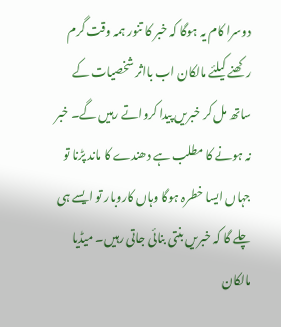دوسرا کام یہ ہوگا کہ خبر کا تنور ہمہ وقت گرم رکھنے کیلئے مالکان اب بااثر شخصیات کے ساتھ مل کر خبریں پیدا کرواتے رہیں گے۔ خبر نہ ہونے کا مطلب ہے دھندے کا ماند پڑنا تو جہاں ایسا خطرہ ہوگا وہاں کاروبار تو ایسے ہی چلے گا کہ خبریں بنتی بنائی جاتی رہیں۔ میڈیا مالکان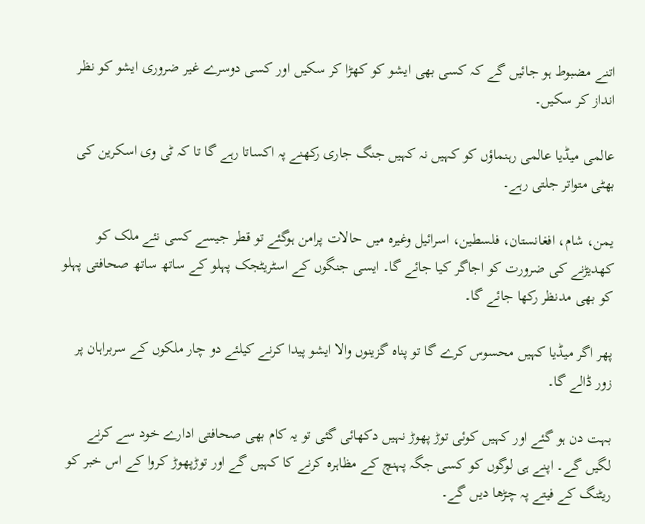اتنے مضبوط ہو جائیں گے کہ کسی بھی ایشو کو کھڑا کر سکیں اور کسی دوسرے غیر ضروری ایشو کو نظر انداز کر سکیں۔

عالمی میڈیا عالمی رہنماؤں کو کہیں نہ کہیں جنگ جاری رکھنے پہ اکساتا رہے گا تا کہ ٹی وی اسکرین کی بھٹی متواتر جلتی رہے۔

یمن، شام، افغانستان، فلسطین، اسرائیل وغیرہ میں حالات پرامن ہوگئے تو قطر جیسے کسی نئے ملک کو کھدیڑنے کی ضرورت کو اجاگر کیا جائے گا۔ ایسی جنگوں کے اسٹریٹجک پہلو کے ساتھ ساتھ صحافتی پہلو کو بھی مدنظر رکھا جائے گا۔

پھر اگر میڈیا کہیں محسوس کرے گا تو پناہ گزینوں والا ایشو پیدا کرنے کیلئے دو چار ملکوں کے سربراہان پر زور ڈالے گا۔

بہت دن ہو گئے اور کہیں کوئی توڑ پھوڑ نہیں دکھائی گئی تو یہ کام بھی صحافتی ادارے خود سے کرنے لگیں گے۔ اپنے ہی لوگوں کو کسی جگہ پہنچ کے مظاہرہ کرنے کا کہیں گے اور توڑپھوڑ کروا کے اس خبر کو ریٹنگ کے فیتے پہ چڑھا دیں گے۔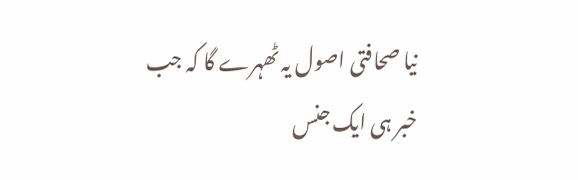نیا صحافتی اصول یہ ٹھہرے گا کہ جب خبر ہی ایک جنس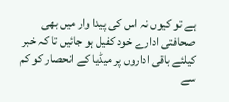ہے تو کیوں نہ اس کی پیدا وار میں بھی صحافتی ادارے خود کفیل ہو جائیں تا کہ خبر کیلئے باقی اداروں پر میڈیا کے انحصار کو کم سے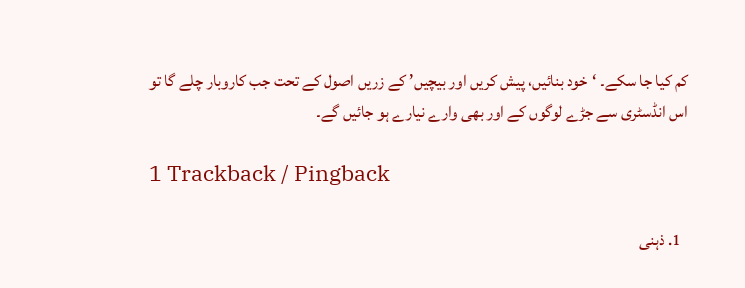کم کیا جا سکے۔ ‘خود بنائیں، پیش کریں اور بیچیں’ کے زریں اصول کے تحت جب کاروبار چلے گا تو اس انڈسٹری سے جڑے لوگوں کے اور بھی وارے نیارے ہو جائیں گے۔

1 Trackback / Pingback

  1. ذہنی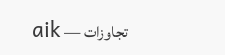تجاوزات — aik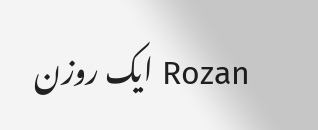Rozan ایک روزن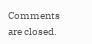Comments are closed.